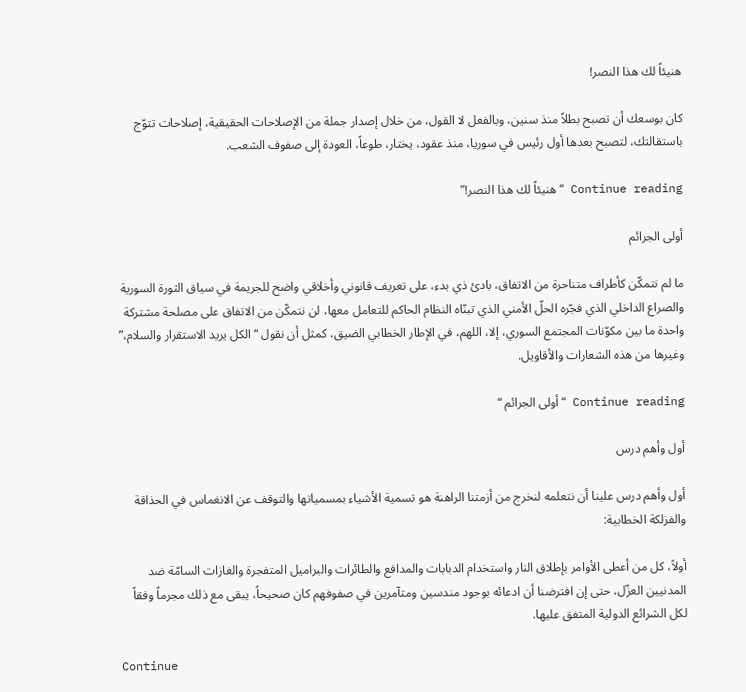هنيئاً لك هذا النصر!

كان بوسعك أن تصبح بطلاً منذ سنين، وبالفعل لا القول، من خلال إصدار جملة من الإصلاحات الحقيقية، إصلاحات تتوّج باستقالتك، لتصبح بعدها أول رئيس في سوريا، منذ عقود، يختار، طوعاً، العودة إلى صفوف الشعب.

Continue reading “هنيئاً لك هذا النصر!”

أولى الجرائم

ما لم نتمكّن كأطراف متناحرة من الاتفاق، بادئ ذي بدء، على تعريف قانوني وأخلاقي واضح للجريمة في سياق الثورة السورية والصراع الداخلي الذي فجّره الحلّ الأمني الذي تبنّاه النظام الحاكم للتعامل معها، لن نتمكّن من الاتفاق على مصلحة مشتركة واحدة ما بين مكوّنات المجتمع السوري، إلا، اللهم، في الإطار الخطابي الضيق، كمثل أن نقول “الكل يريد الاستقرار والسلام،” وغيرها من هذه الشعارات والأقاويل.

Continue reading “أولى الجرائم “

أول وأهم درس

أول وأهم درس علينا أن نتعلمه لنخرج من أزمتنا الراهنة هو تسمية الأشياء بمسمياتها والتوقف عن الانغماس في الحذاقة والفزلكة الخطابية:

أولاً، كل من أعطى الأوامر بإطلاق النار واستخدام الدبابات والمدافع والطائرات والبراميل المتفجرة والغازات السامّة ضد المدنيين العزّل، حتى إن افترضنا أن ادعائه بوجود مندسين ومتآمرين في صفوفهم كان صحيحاً، يبقى مع ذلك مجرماً وفقاً لكل الشرائع الدولية المتفق عليها.

Continue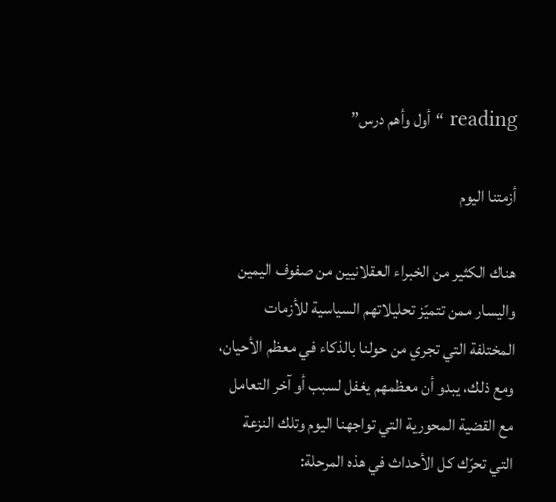reading “أول وأهم درس”

أزمتنا اليوم

هناك الكثير من الخبراء العقلانيين من صفوف اليمين واليسار ممن تتميّز تحليلاتهم السياسية للأزمات المختلفة التي تجري من حولنا بالذكاء في معظم الأحيان، ومع ذلك، يبدو أن معظمهم يغفل لسبب أو آخر التعامل مع القضية المحورية التي تواجهنا اليوم وتلك النزعة التي تحرّك كل الأحداث في هذه المرحلة: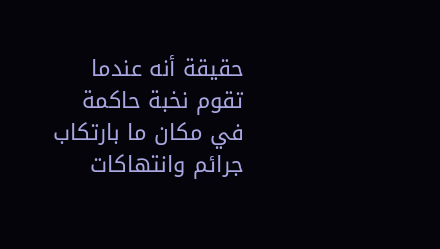حقيقة أنه عندما تقوم نخبة حاكمة في مكان ما بارتكاب جرائم وانتهاكات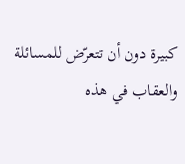كبيرة دون أن تتعرّض للمسائلة والعقاب في هذه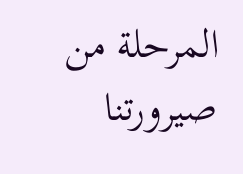المرحلة من صيرورتنا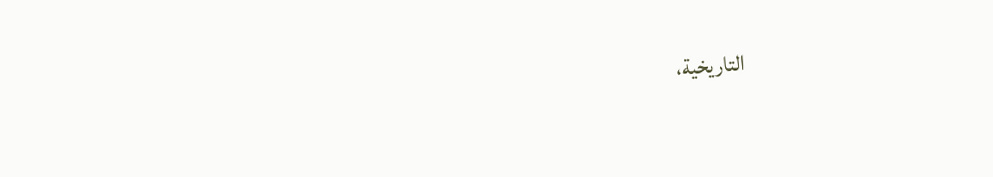التاريخية،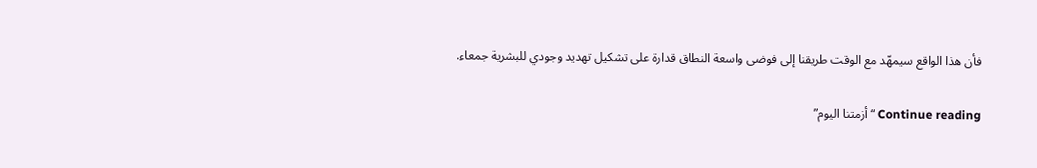فأن هذا الواقع سيمهّد مع الوقت طريقنا إلى فوضى واسعة النطاق قدارة على تشكيل تهديد وجودي للبشرية جمعاء.

Continue reading “أزمتنا اليوم”